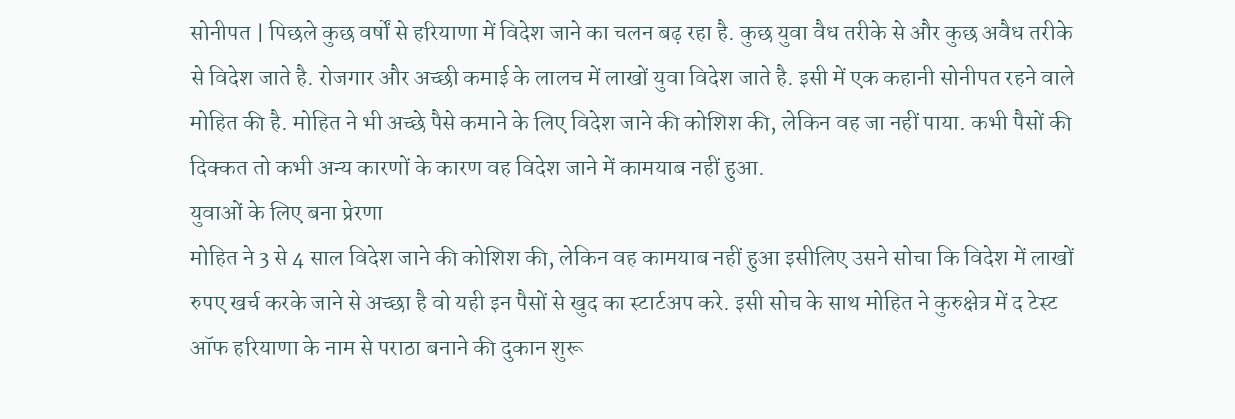सोनीपत | पिछले कुछ वर्षों से हरियाणा में विदेश जाने का चलन बढ़ रहा है. कुछ युवा वैध तरीके से और कुछ अवैध तरीके से विदेश जाते है. रोजगार और अच्छी कमाई के लालच में लाखों युवा विदेश जाते है. इसी में एक कहानी सोनीपत रहने वाले मोहित की है. मोहित ने भी अच्छे पैसे कमाने के लिए विदेश जाने की कोशिश की, लेकिन वह जा नहीं पाया. कभी पैसों की दिक्कत तो कभी अन्य कारणों के कारण वह विदेश जाने में कामयाब नहीं हुआ.
युवाओं के लिए बना प्रेरणा
मोहित ने 3 से 4 साल विदेश जाने की कोशिश की, लेकिन वह कामयाब नहीं हुआ इसीलिए उसने सोचा कि विदेश में लाखों रुपए खर्च करके जाने से अच्छा है वो यही इन पैसों से खुद का स्टार्टअप करे. इसी सोच के साथ मोहित ने कुरुक्षेत्र में द टेस्ट ऑफ हरियाणा के नाम से पराठा बनाने की दुकान शुरू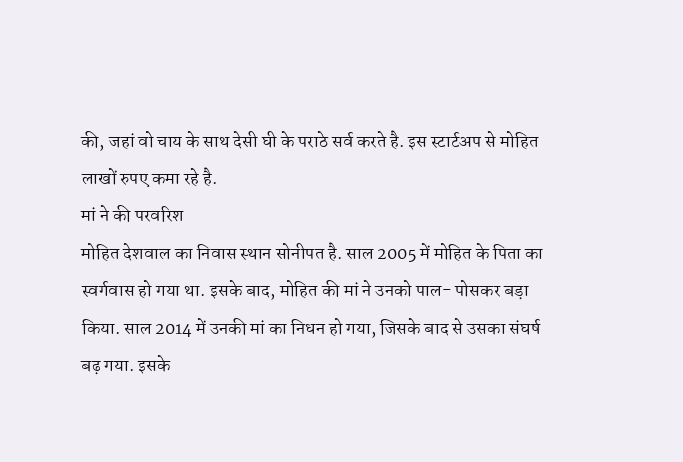की, जहां वो चाय के साथ देसी घी के पराठे सर्व करते है. इस स्टार्टअप से मोहित लाखों रुपए कमा रहे है.
मां ने की परवरिश
मोहित देशवाल का निवास स्थान सोनीपत है. साल 2005 में मोहित के पिता का स्वर्गवास हो गया था. इसके बाद, मोहित की मां ने उनको पाल- पोसकर बड़ा किया. साल 2014 में उनकी मां का निधन हो गया, जिसके बाद से उसका संघर्ष बढ़ गया. इसके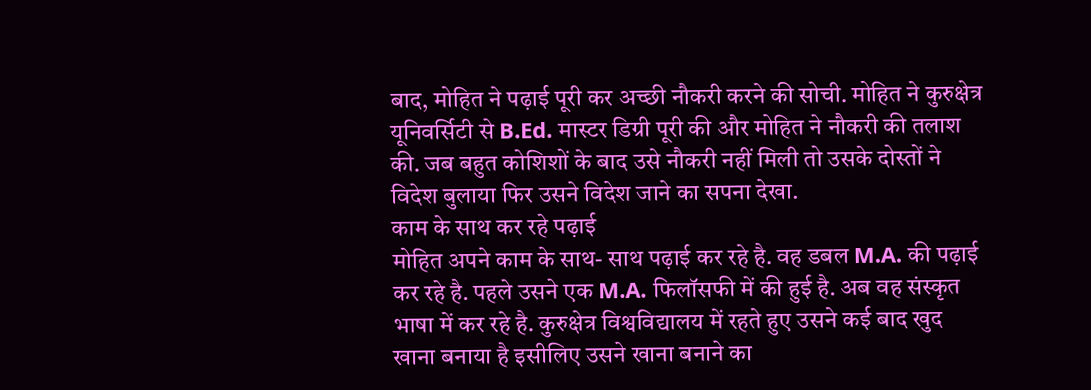बाद, मोहित ने पढ़ाई पूरी कर अच्छी नौकरी करने की सोची. मोहित ने कुरुक्षेत्र यूनिवर्सिटी से B.Ed. मास्टर डिग्री पूरी की और मोहित ने नौकरी की तलाश की. जब बहुत कोशिशों के बाद उसे नौकरी नहीं मिली तो उसके दोस्तों ने विदेश बुलाया फिर उसने विदेश जाने का सपना देखा.
काम के साथ कर रहे पढ़ाई
मोहित अपने काम के साथ- साथ पढ़ाई कर रहे है. वह डबल M.A. की पढ़ाई कर रहे है. पहले उसने एक M.A. फिलॉसफी में की हुई है. अब वह संस्कृत भाषा में कर रहे है. कुरुक्षेत्र विश्वविद्यालय में रहते हुए उसने कई बाद खुद खाना बनाया है इसीलिए उसने खाना बनाने का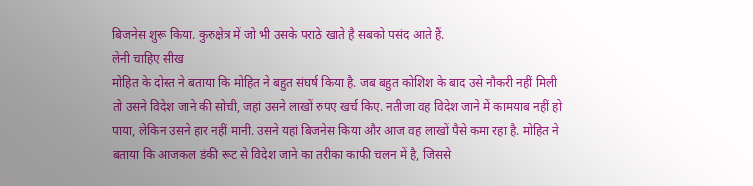बिजनेस शुरू किया. कुरुक्षेत्र में जो भी उसके पराठे खाते है सबको पसंद आते हैं.
लेनी चाहिए सीख
मोहित के दोस्त ने बताया कि मोहित ने बहुत संघर्ष किया है. जब बहुत कोशिश के बाद उसे नौकरी नहीं मिली तो उसने विदेश जाने की सोची, जहां उसने लाखों रुपए खर्च किए. नतीजा वह विदेश जाने में कामयाब नहीं हो पाया, लेकिन उसने हार नहीं मानी. उसने यहां बिजनेस किया और आज वह लाखों पैसे कमा रहा है. मोहित ने बताया कि आजकल डंकी रूट से विदेश जाने का तरीका काफी चलन में है, जिससे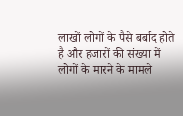लाखों लोगों के पैसे बर्बाद होते है और हजारों की संख्या में लोगों के मारने के मामले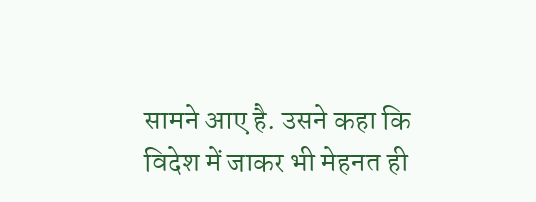सामने आए है. उसने कहा कि विदेश में जाकर भी मेहनत ही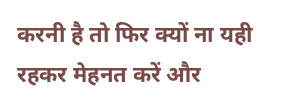करनी है तो फिर क्यों ना यही रहकर मेहनत करें और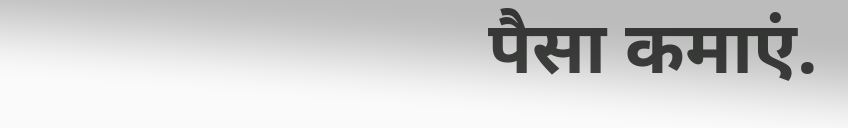पैसा कमाएं.